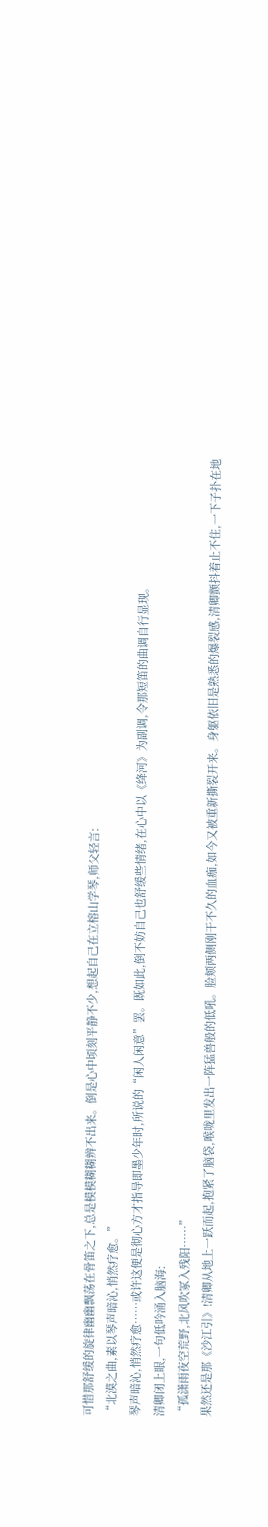可惜那舒缓的旋律幽幽飘荡在骨笛之下,总是模模糊糊辨不出来。倒是心中顷刻平静不少,想起自己在立榕山学琴,师父轻言:
“北漠之曲,素以琴声暗沁,悄然疗愈。”
琴声暗沁,悄然疗愈……或许这便是彻心方才指导即墨少年时,所说的“闲人闲意”罢。既如此,倒不妨自己也舒缓些情绪,在心中以《绛河》为副调,令那短笛的曲调自行显现。
清卿闭上眼,一句低吟涌入脑海:
“孤潇雨夜空荒野,北风吹冢入残阳……”
果然还是那《沙江引》!清卿从地上一跃而起,抱紧了脑袋,喉咙里发出一阵猛兽般的低吼。脸颊两侧刚干不久的血痂,如今又被重新撕裂开来。身躯依旧是熟悉的爆裂感,清卿颤抖着止不住,一下子扑在地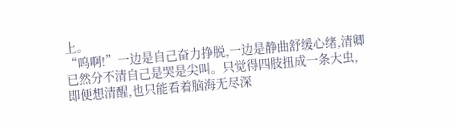上。
“呜啊!”一边是自己奋力挣脱,一边是静曲舒缓心绪,清卿已然分不清自己是哭是尖叫。只觉得四肢扭成一条大虫,即便想清醒,也只能看着脑海无尽深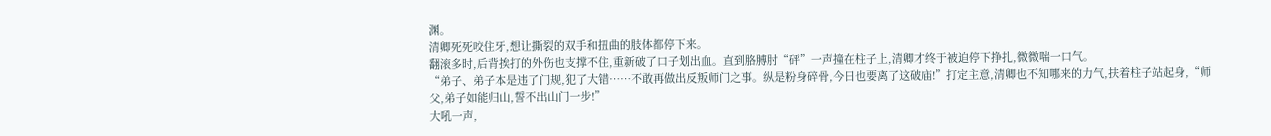渊。
清卿死死咬住牙,想让撕裂的双手和扭曲的肢体都停下来。
翻滚多时,后背挨打的外伤也支撑不住,重新破了口子划出血。直到胳膊肘“砰”一声撞在柱子上,清卿才终于被迫停下挣扎,微微喘一口气。
“弟子、弟子本是违了门规,犯了大错……不敢再做出反叛师门之事。纵是粉身碎骨,今日也要离了这破庙!”打定主意,清卿也不知哪来的力气,扶着柱子站起身,“师父,弟子如能归山,誓不出山门一步!”
大吼一声,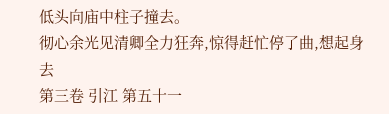低头向庙中柱子撞去。
彻心余光见清卿全力狂奔,惊得赶忙停了曲,想起身去
第三卷 引江 第五十一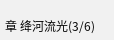章 绛河流光(3/6)